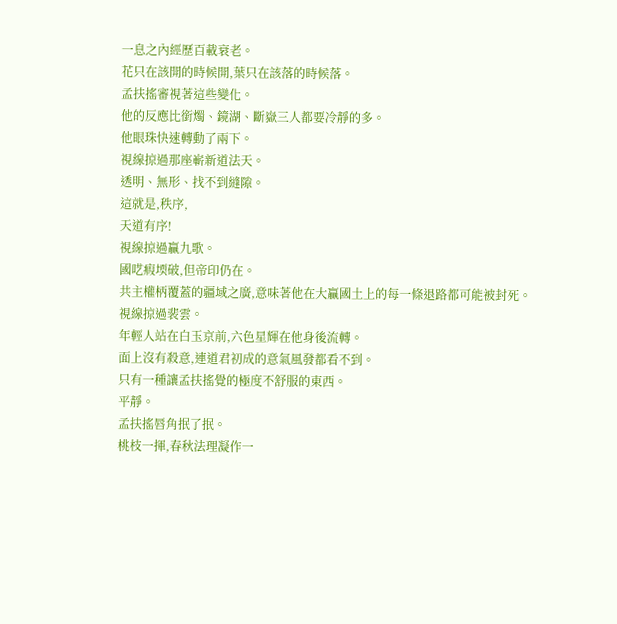一息之內經歷百載衰老。
花只在該開的時候開,葉只在該落的時候落。
孟扶搖審視著這些變化。
他的反應比銜燭、鏡湖、斷嶽三人都要冷靜的多。
他眼珠快速轉動了兩下。
視線掠過那座嶄新道法天。
透明、無形、找不到縫隙。
這就是,秩序,
天道有序!
視線掠過贏九歌。
國呓瘕堧破,但帝印仍在。
共主權柄覆蓋的疆域之廣,意味著他在大贏國土上的每一條退路都可能被封死。
視線掠過裴雲。
年輕人站在白玉京前,六色星輝在他身後流轉。
面上沒有殺意,連道君初成的意氣風發都看不到。
只有一種讓孟扶搖覺的極度不舒服的東西。
平靜。
孟扶搖唇角抿了抿。
桃枝一揮,春秋法理凝作一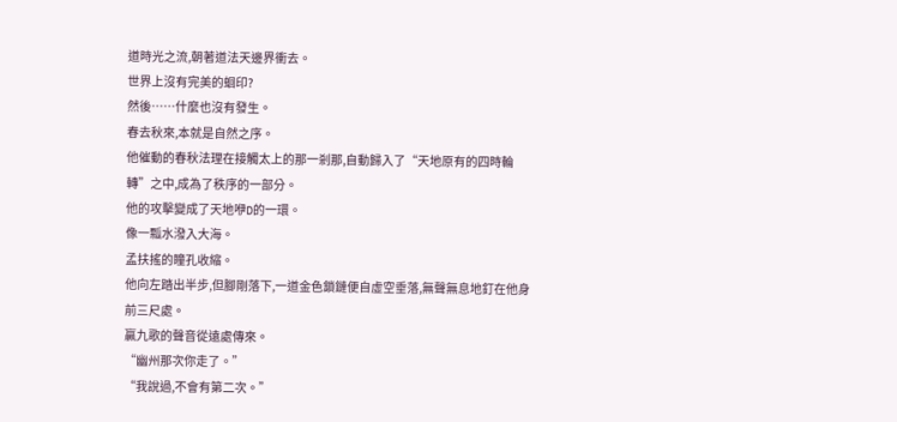道時光之流,朝著道法天邊界衝去。
世界上沒有完美的蛔印?
然後……什麼也沒有發生。
春去秋來,本就是自然之序。
他催動的春秋法理在接觸太上的那一剎那,自動歸入了“天地原有的四時輪轉”之中,成為了秩序的一部分。
他的攻擊變成了天地咿D的一環。
像一瓢水潑入大海。
孟扶搖的瞳孔收縮。
他向左踏出半步,但腳剛落下,一道金色鎖鏈便自虛空垂落,無聲無息地釘在他身前三尺處。
贏九歌的聲音從遠處傳來。
“幽州那次你走了。”
“我說過,不會有第二次。”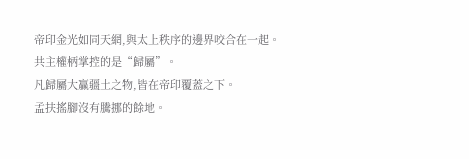帝印金光如同天網,與太上秩序的邊界咬合在一起。
共主權柄掌控的是“歸屬”。
凡歸屬大贏疆土之物,皆在帝印覆蓋之下。
孟扶搖腳沒有騰挪的餘地。